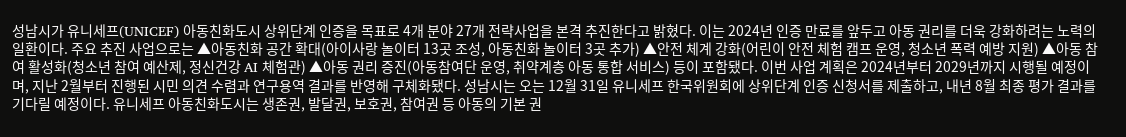성남시가 유니세프(UNICEF) 아동친화도시 상위단계 인증을 목표로 4개 분야 27개 전략사업을 본격 추진한다고 밝혔다. 이는 2024년 인증 만료를 앞두고 아동 권리를 더욱 강화하려는 노력의 일환이다. 주요 추진 사업으로는 ▲아동친화 공간 확대(아이사랑 놀이터 13곳 조성, 아동친화 놀이터 3곳 추가) ▲안전 체계 강화(어린이 안전 체험 캠프 운영, 청소년 폭력 예방 지원) ▲아동 참여 활성화(청소년 참여 예산제, 정신건강 AI 체험관) ▲아동 권리 증진(아동참여단 운영, 취약계층 아동 통합 서비스) 등이 포함됐다. 이번 사업 계획은 2024년부터 2029년까지 시행될 예정이며, 지난 2월부터 진행된 시민 의견 수렴과 연구용역 결과를 반영해 구체화됐다. 성남시는 오는 12월 31일 유니세프 한국위원회에 상위단계 인증 신청서를 제출하고, 내년 8월 최종 평가 결과를 기다릴 예정이다. 유니세프 아동친화도시는 생존권, 발달권, 보호권, 참여권 등 아동의 기본 권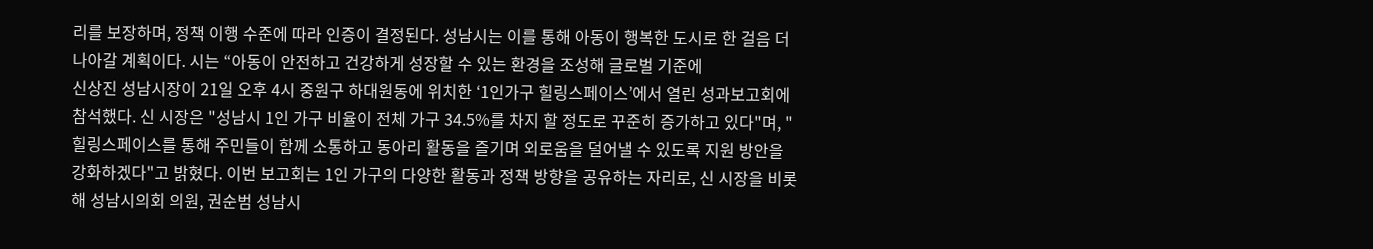리를 보장하며, 정책 이행 수준에 따라 인증이 결정된다. 성남시는 이를 통해 아동이 행복한 도시로 한 걸음 더 나아갈 계획이다. 시는 “아동이 안전하고 건강하게 성장할 수 있는 환경을 조성해 글로벌 기준에
신상진 성남시장이 21일 오후 4시 중원구 하대원동에 위치한 ‘1인가구 힐링스페이스’에서 열린 성과보고회에 참석했다. 신 시장은 "성남시 1인 가구 비율이 전체 가구 34.5%를 차지 할 정도로 꾸준히 증가하고 있다"며, "힐링스페이스를 통해 주민들이 함께 소통하고 동아리 활동을 즐기며 외로움을 덜어낼 수 있도록 지원 방안을 강화하겠다"고 밝혔다. 이번 보고회는 1인 가구의 다양한 활동과 정책 방향을 공유하는 자리로, 신 시장을 비롯해 성남시의회 의원, 권순범 성남시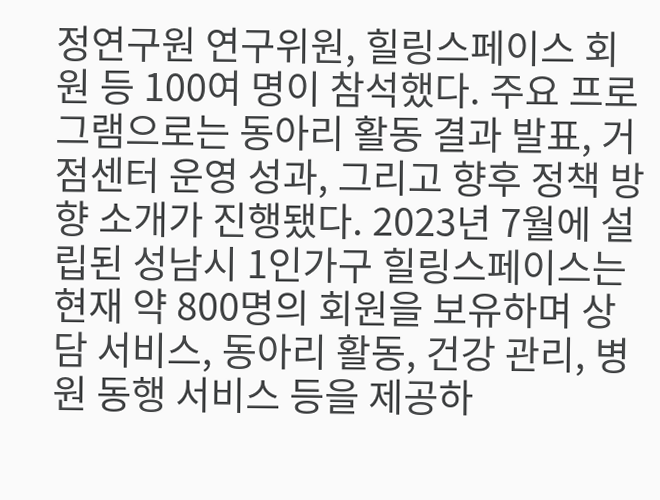정연구원 연구위원, 힐링스페이스 회원 등 100여 명이 참석했다. 주요 프로그램으로는 동아리 활동 결과 발표, 거점센터 운영 성과, 그리고 향후 정책 방향 소개가 진행됐다. 2023년 7월에 설립된 성남시 1인가구 힐링스페이스는 현재 약 800명의 회원을 보유하며 상담 서비스, 동아리 활동, 건강 관리, 병원 동행 서비스 등을 제공하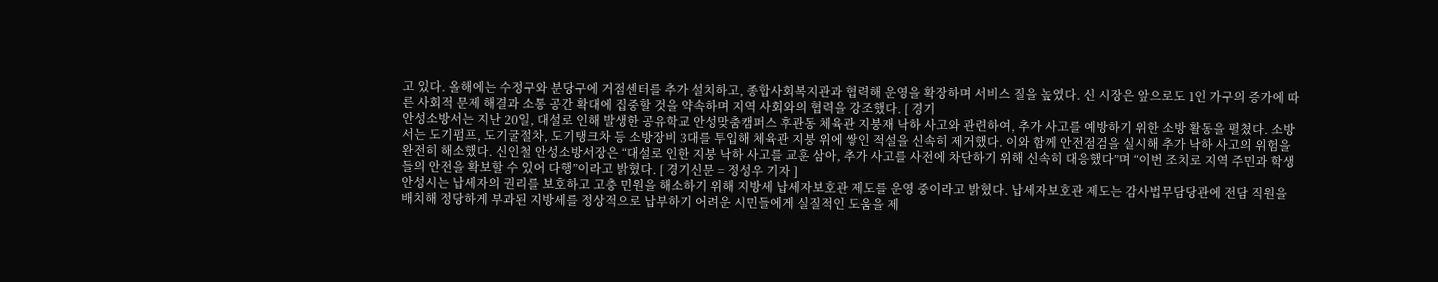고 있다. 올해에는 수정구와 분당구에 거점센터를 추가 설치하고, 종합사회복지관과 협력해 운영을 확장하며 서비스 질을 높였다. 신 시장은 앞으로도 1인 가구의 증가에 따른 사회적 문제 해결과 소통 공간 확대에 집중할 것을 약속하며 지역 사회와의 협력을 강조했다. [ 경기
안성소방서는 지난 20일, 대설로 인해 발생한 공유학교 안성맞춤캠퍼스 후관동 체육관 지붕재 낙하 사고와 관련하여, 추가 사고를 예방하기 위한 소방 활동을 펼쳤다. 소방서는 도기펌프, 도기굴절차, 도기탱크차 등 소방장비 3대를 투입해 체육관 지붕 위에 쌓인 적설을 신속히 제거했다. 이와 함께 안전점검을 실시해 추가 낙하 사고의 위험을 완전히 해소했다. 신인철 안성소방서장은 “대설로 인한 지붕 낙하 사고를 교훈 삼아, 추가 사고를 사전에 차단하기 위해 신속히 대응했다”며 “이번 조치로 지역 주민과 학생들의 안전을 확보할 수 있어 다행”이라고 밝혔다. [ 경기신문 = 정성우 기자 ]
안성시는 납세자의 권리를 보호하고 고충 민원을 해소하기 위해 지방세 납세자보호관 제도를 운영 중이라고 밝혔다. 납세자보호관 제도는 감사법무담당관에 전담 직원을 배치해 정당하게 부과된 지방세를 정상적으로 납부하기 어려운 시민들에게 실질적인 도움을 제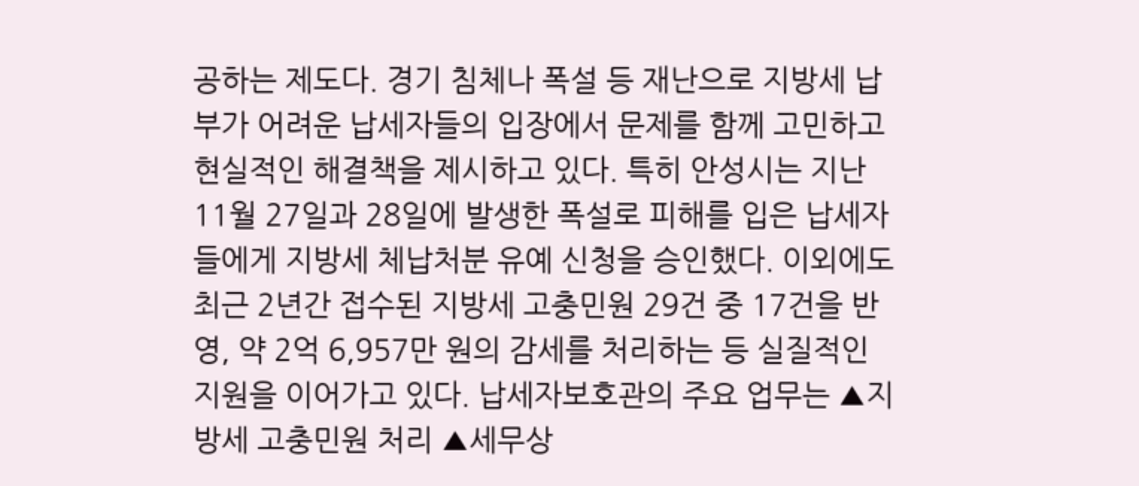공하는 제도다. 경기 침체나 폭설 등 재난으로 지방세 납부가 어려운 납세자들의 입장에서 문제를 함께 고민하고 현실적인 해결책을 제시하고 있다. 특히 안성시는 지난 11월 27일과 28일에 발생한 폭설로 피해를 입은 납세자들에게 지방세 체납처분 유예 신청을 승인했다. 이외에도 최근 2년간 접수된 지방세 고충민원 29건 중 17건을 반영, 약 2억 6,957만 원의 감세를 처리하는 등 실질적인 지원을 이어가고 있다. 납세자보호관의 주요 업무는 ▲지방세 고충민원 처리 ▲세무상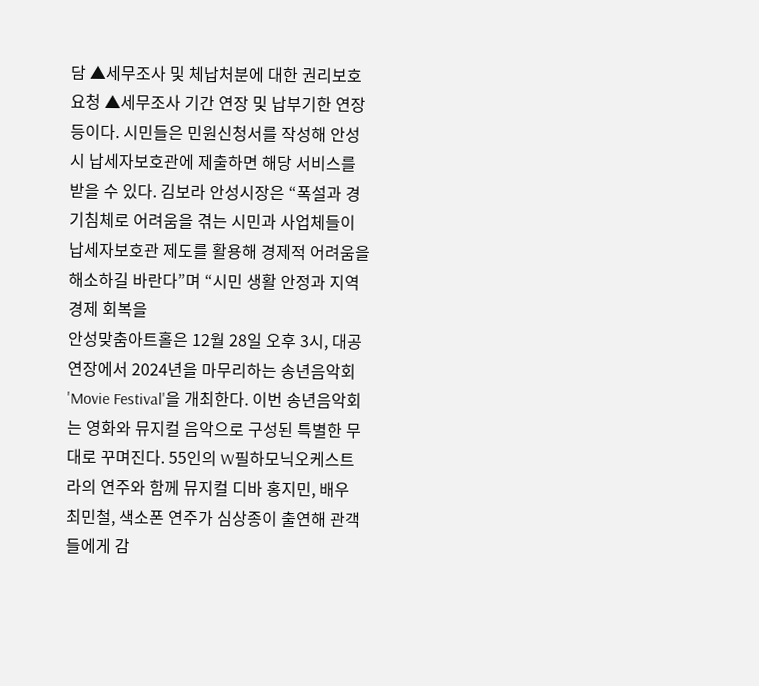담 ▲세무조사 및 체납처분에 대한 권리보호 요청 ▲세무조사 기간 연장 및 납부기한 연장 등이다. 시민들은 민원신청서를 작성해 안성시 납세자보호관에 제출하면 해당 서비스를 받을 수 있다. 김보라 안성시장은 “폭설과 경기침체로 어려움을 겪는 시민과 사업체들이 납세자보호관 제도를 활용해 경제적 어려움을 해소하길 바란다”며 “시민 생활 안정과 지역경제 회복을
안성맞춤아트홀은 12월 28일 오후 3시, 대공연장에서 2024년을 마무리하는 송년음악회 'Movie Festival'을 개최한다. 이번 송년음악회는 영화와 뮤지컬 음악으로 구성된 특별한 무대로 꾸며진다. 55인의 W필하모닉오케스트라의 연주와 함께 뮤지컬 디바 홍지민, 배우 최민철, 색소폰 연주가 심상종이 출연해 관객들에게 감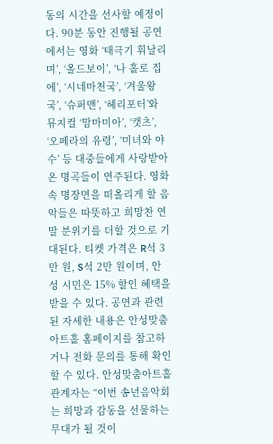동의 시간을 선사할 예정이다. 90분 동안 진행될 공연에서는 영화 ‘태극기 휘날리며’, ‘올드보이’, ‘나 홀로 집에’, ‘시네마천국’, ‘겨울왕국’, ‘슈퍼맨’, ‘헤리포터’와 뮤지컬 ‘맘마미아’, ‘캣츠’, ‘오페라의 유령’, ‘미녀와 야수’ 등 대중들에게 사랑받아 온 명곡들이 연주된다. 영화 속 명장면을 떠올리게 할 음악들은 따뜻하고 희망찬 연말 분위기를 더할 것으로 기대된다. 티켓 가격은 R석 3만 원, S석 2만 원이며, 안성 시민은 15% 할인 혜택을 받을 수 있다. 공연과 관련된 자세한 내용은 안성맞춤아트홀 홈페이지를 참고하거나 전화 문의를 통해 확인할 수 있다. 안성맞춤아트홀 관계자는 “이번 송년음악회는 희망과 감동을 선물하는 무대가 될 것이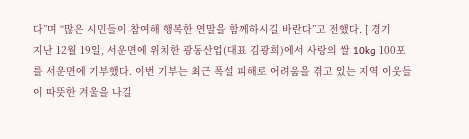다”며 “많은 시민들이 참여해 행복한 연말을 함께하시길 바란다”고 전했다. [ 경기
지난 12월 19일, 서운면에 위치한 광동산업(대표 김광희)에서 사랑의 쌀 10kg 100포를 서운면에 기부했다. 이번 기부는 최근 폭설 피해로 어려움을 겪고 있는 지역 이웃들이 따뜻한 겨울을 나길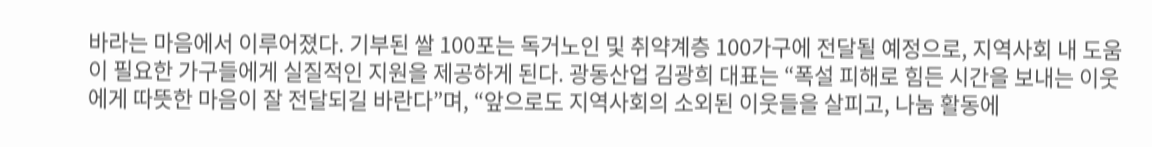바라는 마음에서 이루어졌다. 기부된 쌀 100포는 독거노인 및 취약계층 100가구에 전달될 예정으로, 지역사회 내 도움이 필요한 가구들에게 실질적인 지원을 제공하게 된다. 광동산업 김광희 대표는 “폭설 피해로 힘든 시간을 보내는 이웃에게 따뜻한 마음이 잘 전달되길 바란다”며, “앞으로도 지역사회의 소외된 이웃들을 살피고, 나눔 활동에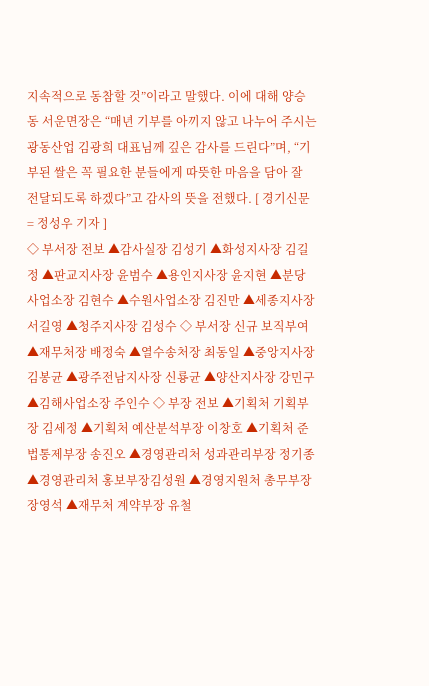지속적으로 동참할 것”이라고 말했다. 이에 대해 양승동 서운면장은 “매년 기부를 아끼지 않고 나누어 주시는 광동산업 김광희 대표님께 깊은 감사를 드린다”며, “기부된 쌀은 꼭 필요한 분들에게 따뜻한 마음을 담아 잘 전달되도록 하겠다”고 감사의 뜻을 전했다. [ 경기신문 = 정성우 기자 ]
◇ 부서장 전보 ▲감사실장 김성기 ▲화성지사장 김길정 ▲판교지사장 윤범수 ▲용인지사장 윤지현 ▲분당사업소장 김현수 ▲수원사업소장 김진만 ▲세종지사장 서길영 ▲청주지사장 김성수 ◇ 부서장 신규 보직부여 ▲재무처장 배정숙 ▲열수송처장 최동일 ▲중앙지사장 김봉균 ▲광주전남지사장 신룡균 ▲양산지사장 강민구 ▲김해사업소장 주인수 ◇ 부장 전보 ▲기획처 기획부장 김세정 ▲기획처 예산분석부장 이창호 ▲기획처 준법통제부장 송진오 ▲경영관리처 성과관리부장 정기종 ▲경영관리처 홍보부장김성원 ▲경영지원처 총무부장 장영석 ▲재무처 계약부장 유철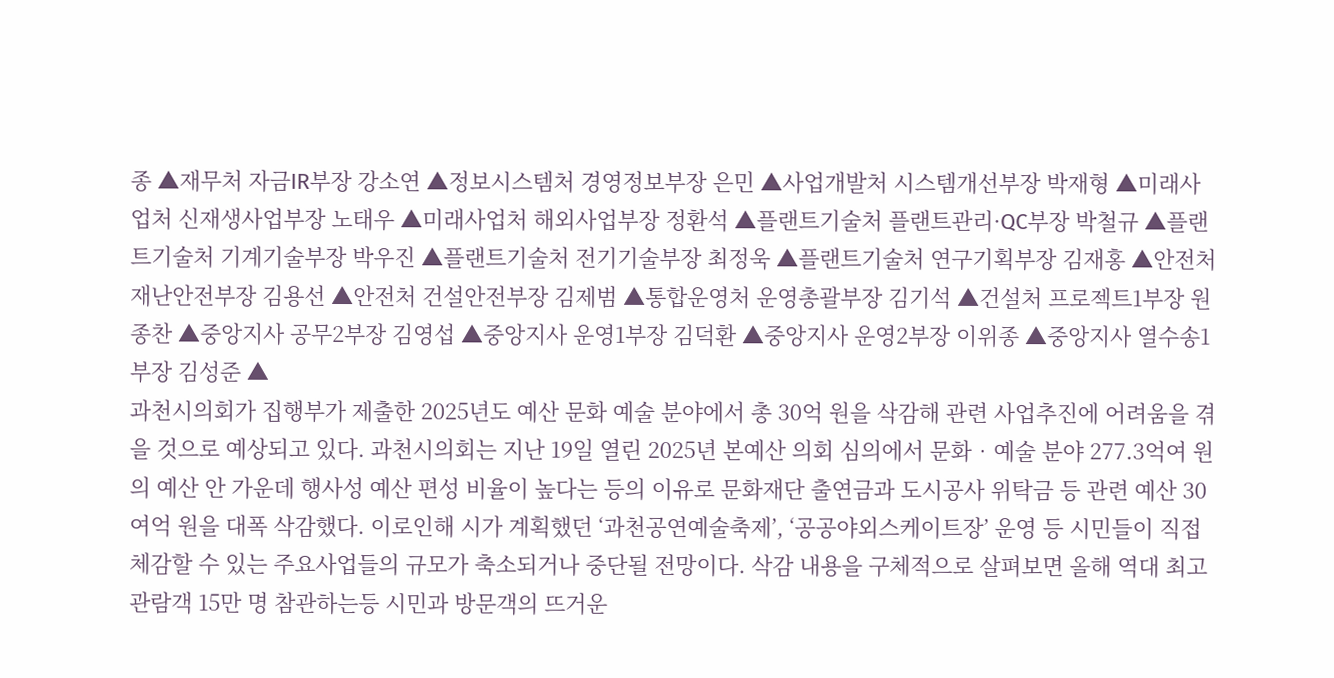종 ▲재무처 자금IR부장 강소연 ▲정보시스템처 경영정보부장 은민 ▲사업개발처 시스템개선부장 박재형 ▲미래사업처 신재생사업부장 노태우 ▲미래사업처 해외사업부장 정환석 ▲플랜트기술처 플랜트관리·QC부장 박철규 ▲플랜트기술처 기계기술부장 박우진 ▲플랜트기술처 전기기술부장 최정욱 ▲플랜트기술처 연구기획부장 김재홍 ▲안전처 재난안전부장 김용선 ▲안전처 건설안전부장 김제범 ▲통합운영처 운영총괄부장 김기석 ▲건설처 프로젝트1부장 원종찬 ▲중앙지사 공무2부장 김영섭 ▲중앙지사 운영1부장 김덕환 ▲중앙지사 운영2부장 이위종 ▲중앙지사 열수송1부장 김성준 ▲
과천시의회가 집행부가 제출한 2025년도 예산 문화 예술 분야에서 총 30억 원을 삭감해 관련 사업추진에 어려움을 겪을 것으로 예상되고 있다. 과천시의회는 지난 19일 열린 2025년 본예산 의회 심의에서 문화‧예술 분야 277.3억여 원의 예산 안 가운데 행사성 예산 편성 비율이 높다는 등의 이유로 문화재단 출연금과 도시공사 위탁금 등 관련 예산 30여억 원을 대폭 삭감했다. 이로인해 시가 계획했던 ‘과천공연예술축제’, ‘공공야외스케이트장’ 운영 등 시민들이 직접 체감할 수 있는 주요사업들의 규모가 축소되거나 중단될 전망이다. 삭감 내용을 구체적으로 살펴보면 올해 역대 최고 관람객 15만 명 참관하는등 시민과 방문객의 뜨거운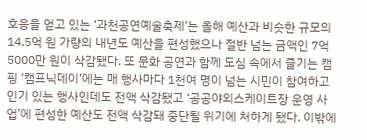호응을 얻고 있는 ‘과천공연예술축제’는 올해 예산과 비슷한 규모의 14.5억 원 가량의 내년도 예산을 편성했으나 절반 넘는 금액인 7억 5000만 원이 삭감됐다. 또 문화 공연과 함께 도심 속에서 즐기는 캠핑 ‘캠프닉데이’에는 매 행사마다 1천여 명이 넘는 시민이 참여하고 인기 있는 행사인데도 전액 삭감됐고 ‘공공야외스케이트장 운영 사업’에 편성한 예산도 전액 삭감돼 중단될 위기에 처하게 됐다. 이밖에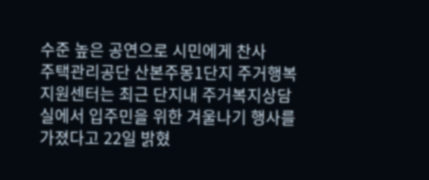수준 높은 공연으로 시민에게 찬사
주택관리공단 산본주몽1단지 주거행복지원센터는 최근 단지내 주거복지상담실에서 입주민을 위한 겨울나기 행사를 가졌다고 22일 밝혔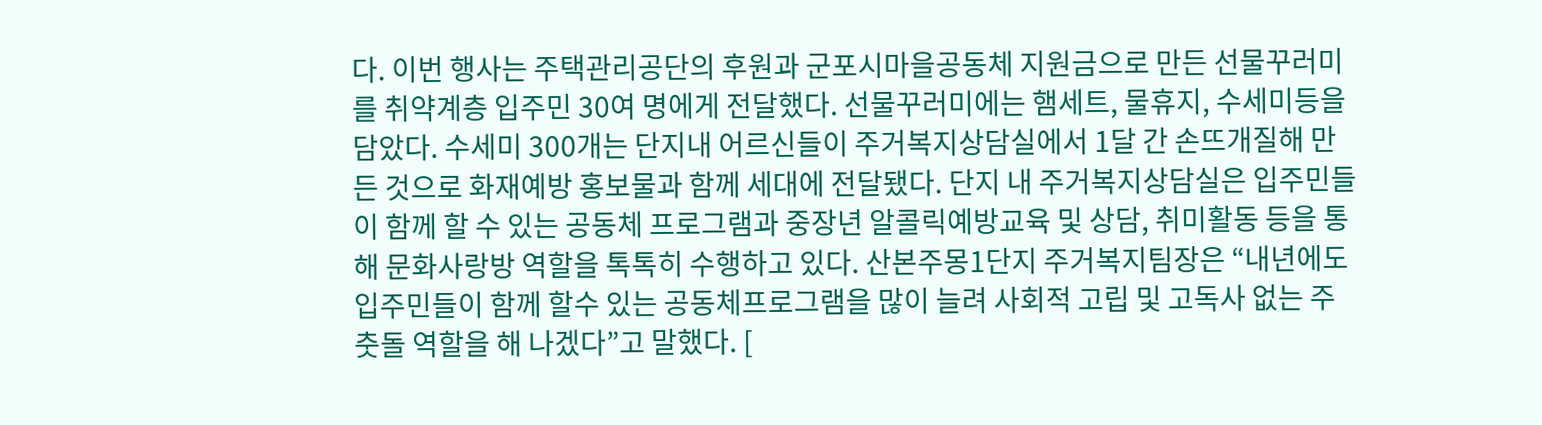다. 이번 행사는 주택관리공단의 후원과 군포시마을공동체 지원금으로 만든 선물꾸러미를 취약계층 입주민 30여 명에게 전달했다. 선물꾸러미에는 햄세트, 물휴지, 수세미등을 담았다. 수세미 300개는 단지내 어르신들이 주거복지상담실에서 1달 간 손뜨개질해 만든 것으로 화재예방 홍보물과 함께 세대에 전달됐다. 단지 내 주거복지상담실은 입주민들이 함께 할 수 있는 공동체 프로그램과 중장년 알콜릭예방교육 및 상담, 취미활동 등을 통해 문화사랑방 역할을 톡톡히 수행하고 있다. 산본주몽1단지 주거복지팀장은 “내년에도 입주민들이 함께 할수 있는 공동체프로그램을 많이 늘려 사회적 고립 및 고독사 없는 주춧돌 역할을 해 나겠다”고 말했다. [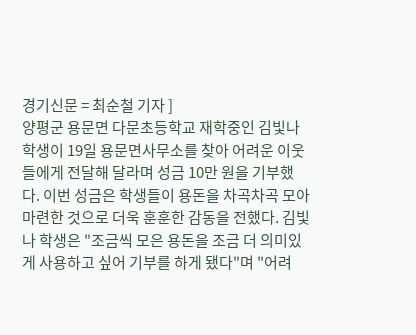경기신문 = 최순철 기자 ]
양평군 용문면 다문초등학교 재학중인 김빛나 학생이 19일 용문면사무소를 찾아 어려운 이웃들에게 전달해 달라며 성금 10만 원을 기부했다. 이번 성금은 학생들이 용돈을 차곡차곡 모아 마련한 것으로 더욱 훈훈한 감동을 전했다. 김빛나 학생은 "조금씩 모은 용돈을 조금 더 의미있게 사용하고 싶어 기부를 하게 됐다"며 "어려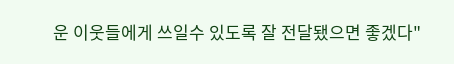운 이웃들에게 쓰일수 있도록 잘 전달됐으면 좋겠다"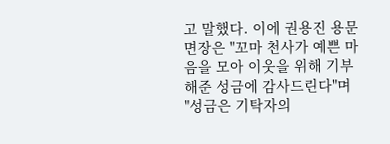고 말했다. 이에 권용진 용문면장은 "꼬마 천사가 예쁜 마음을 모아 이웃을 위해 기부해준 성금에 감사드린다"며 "성금은 기탁자의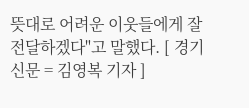뜻대로 어려운 이웃들에게 잘 전달하겠다"고 말했다. [ 경기신문 = 김영복 기자 ]